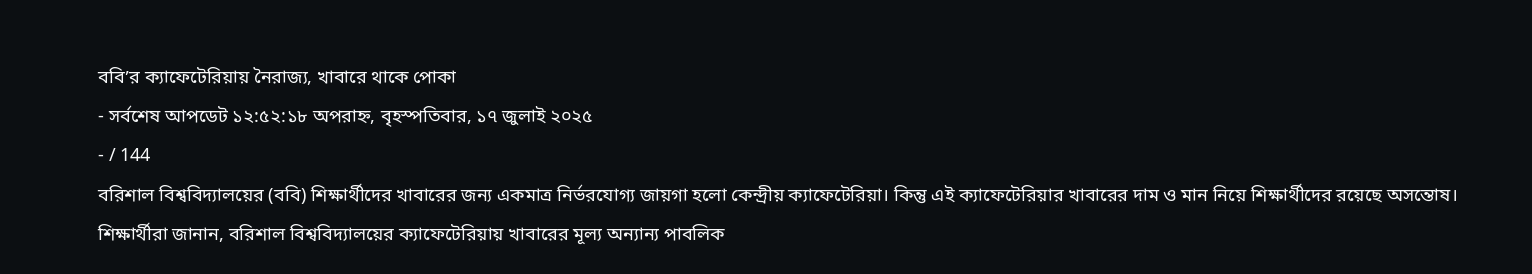ববি’র ক্যাফেটেরিয়ায় নৈরাজ্য, খাবারে থাকে পোকা
- সর্বশেষ আপডেট ১২:৫২:১৮ অপরাহ্ন, বৃহস্পতিবার, ১৭ জুলাই ২০২৫
- / 144
বরিশাল বিশ্ববিদ্যালয়ের (ববি) শিক্ষার্থীদের খাবারের জন্য একমাত্র নির্ভরযোগ্য জায়গা হলো কেন্দ্রীয় ক্যাফেটেরিয়া। কিন্তু এই ক্যাফেটেরিয়ার খাবারের দাম ও মান নিয়ে শিক্ষার্থীদের রয়েছে অসন্তোষ। শিক্ষার্থীরা জানান, বরিশাল বিশ্ববিদ্যালয়ের ক্যাফেটেরিয়ায় খাবারের মূল্য অন্যান্য পাবলিক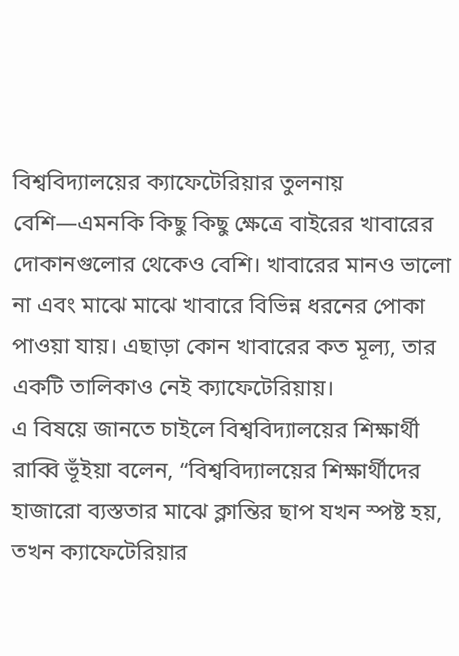বিশ্ববিদ্যালয়ের ক্যাফেটেরিয়ার তুলনায় বেশি—এমনকি কিছু কিছু ক্ষেত্রে বাইরের খাবারের দোকানগুলোর থেকেও বেশি। খাবারের মানও ভালো না এবং মাঝে মাঝে খাবারে বিভিন্ন ধরনের পোকা পাওয়া যায়। এছাড়া কোন খাবারের কত মূল্য, তার একটি তালিকাও নেই ক্যাফেটেরিয়ায়।
এ বিষয়ে জানতে চাইলে বিশ্ববিদ্যালয়ের শিক্ষার্থী রাব্বি ভূঁইয়া বলেন, “বিশ্ববিদ্যালয়ের শিক্ষার্থীদের হাজারো ব্যস্ততার মাঝে ক্লান্তির ছাপ যখন স্পষ্ট হয়, তখন ক্যাফেটেরিয়ার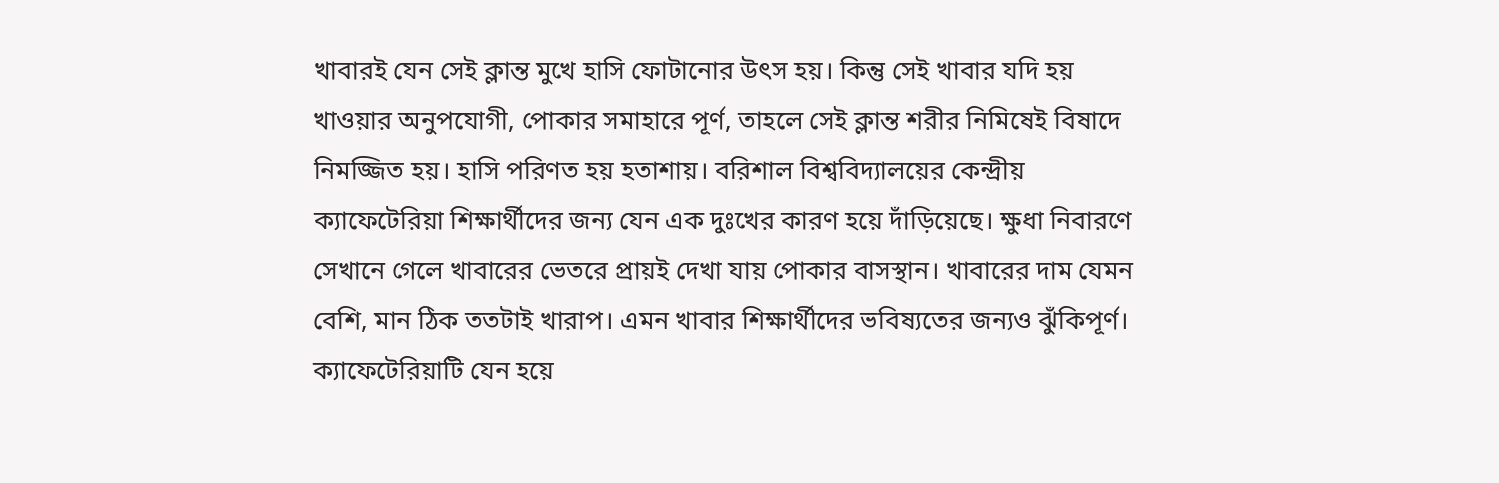খাবারই যেন সেই ক্লান্ত মুখে হাসি ফোটানোর উৎস হয়। কিন্তু সেই খাবার যদি হয় খাওয়ার অনুপযোগী, পোকার সমাহারে পূর্ণ, তাহলে সেই ক্লান্ত শরীর নিমিষেই বিষাদে নিমজ্জিত হয়। হাসি পরিণত হয় হতাশায়। বরিশাল বিশ্ববিদ্যালয়ের কেন্দ্রীয় ক্যাফেটেরিয়া শিক্ষার্থীদের জন্য যেন এক দুঃখের কারণ হয়ে দাঁড়িয়েছে। ক্ষুধা নিবারণে সেখানে গেলে খাবারের ভেতরে প্রায়ই দেখা যায় পোকার বাসস্থান। খাবারের দাম যেমন বেশি, মান ঠিক ততটাই খারাপ। এমন খাবার শিক্ষার্থীদের ভবিষ্যতের জন্যও ঝুঁকিপূর্ণ। ক্যাফেটেরিয়াটি যেন হয়ে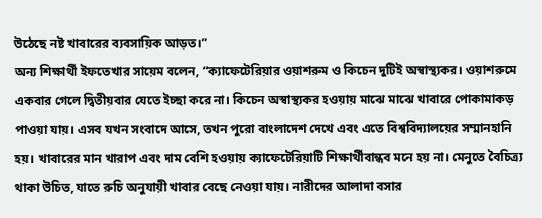উঠেছে নষ্ট খাবারের ব্যবসায়িক আড়ত।”
অন্য শিক্ষার্থী ইফতেখার সায়েম বলেন, “ক্যাফেটেরিয়ার ওয়াশরুম ও কিচেন দুটিই অস্বাস্থ্যকর। ওয়াশরুমে একবার গেলে দ্বিতীয়বার যেতে ইচ্ছা করে না। কিচেন অস্বাস্থ্যকর হওয়ায় মাঝে মাঝে খাবারে পোকামাকড় পাওয়া যায়। এসব যখন সংবাদে আসে, তখন পুরো বাংলাদেশ দেখে এবং এতে বিশ্ববিদ্যালয়ের সম্মানহানি হয়। খাবারের মান খারাপ এবং দাম বেশি হওয়ায় ক্যাফেটেরিয়াটি শিক্ষার্থীবান্ধব মনে হয় না। মেনুতে বৈচিত্র্য থাকা উচিত, যাতে রুচি অনুযায়ী খাবার বেছে নেওয়া যায়। নারীদের আলাদা বসার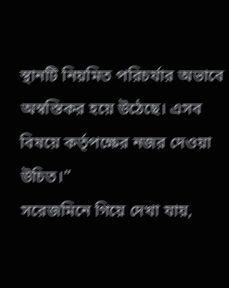স্থানটি নিয়মিত পরিচর্যার অভাবে অস্বস্তিকর হয়ে উঠেছে। এসব বিষয়ে কর্তৃপক্ষের নজর দেওয়া উচিত।”
সরেজমিনে গিয়ে দেখা যায়,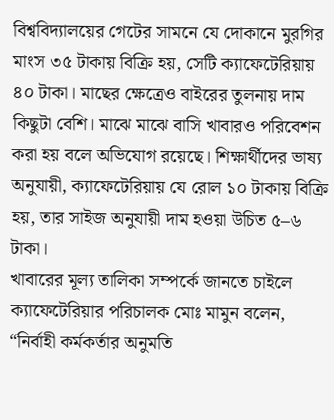বিশ্ববিদ্যালয়ের গেটের সামনে যে দোকানে মুরগির মাংস ৩৫ টাকায় বিক্রি হয়, সেটি ক্যাফেটেরিয়ায় ৪০ টাকা। মাছের ক্ষেত্রেও বাইরের তুলনায় দাম কিছুটা বেশি। মাঝে মাঝে বাসি খাবারও পরিবেশন করা হয় বলে অভিযোগ রয়েছে। শিক্ষার্থীদের ভাষ্য অনুযায়ী, ক্যাফেটেরিয়ায় যে রোল ১০ টাকায় বিক্রি হয়, তার সাইজ অনুযায়ী দাম হওয়া উচিত ৫–৬ টাকা।
খাবারের মূল্য তালিকা সম্পর্কে জানতে চাইলে ক্যাফেটেরিয়ার পরিচালক মোঃ মামুন বলেন, “নির্বাহী কর্মকর্তার অনুমতি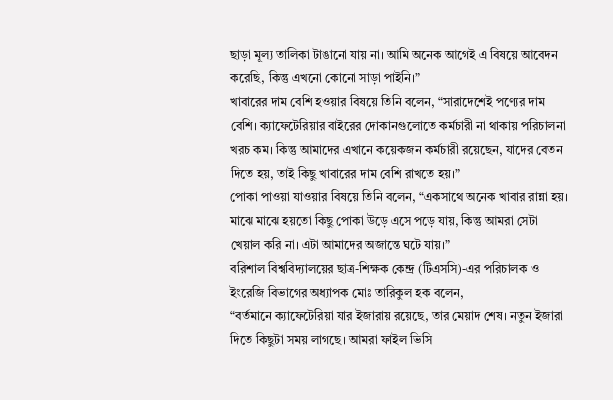ছাড়া মূল্য তালিকা টাঙানো যায় না। আমি অনেক আগেই এ বিষয়ে আবেদন করেছি, কিন্তু এখনো কোনো সাড়া পাইনি।”
খাবারের দাম বেশি হওয়ার বিষয়ে তিনি বলেন, “সারাদেশেই পণ্যের দাম বেশি। ক্যাফেটেরিয়ার বাইরের দোকানগুলোতে কর্মচারী না থাকায় পরিচালনা খরচ কম। কিন্তু আমাদের এখানে কয়েকজন কর্মচারী রয়েছেন, যাদের বেতন দিতে হয়, তাই কিছু খাবারের দাম বেশি রাখতে হয়।”
পোকা পাওয়া যাওয়ার বিষয়ে তিনি বলেন, “একসাথে অনেক খাবার রান্না হয়। মাঝে মাঝে হয়তো কিছু পোকা উড়ে এসে পড়ে যায়, কিন্তু আমরা সেটা খেয়াল করি না। এটা আমাদের অজান্তে ঘটে যায়।”
বরিশাল বিশ্ববিদ্যালয়ের ছাত্র-শিক্ষক কেন্দ্র (টিএসসি)-এর পরিচালক ও ইংরেজি বিভাগের অধ্যাপক মোঃ তারিকুল হক বলেন,
“বর্তমানে ক্যাফেটেরিয়া যার ইজারায় রয়েছে, তার মেয়াদ শেষ। নতুন ইজারা দিতে কিছুটা সময় লাগছে। আমরা ফাইল ভিসি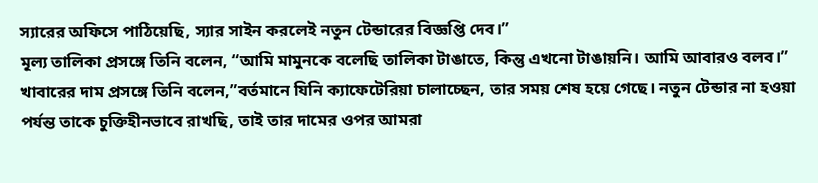স্যারের অফিসে পাঠিয়েছি, স্যার সাইন করলেই নতুন টেন্ডারের বিজ্ঞপ্তি দেব।”
মূল্য তালিকা প্রসঙ্গে তিনি বলেন, “আমি মামুনকে বলেছি তালিকা টাঙাতে, কিন্তু এখনো টাঙায়নি। আমি আবারও বলব।”
খাবারের দাম প্রসঙ্গে তিনি বলেন,”বর্তমানে যিনি ক্যাফেটেরিয়া চালাচ্ছেন, তার সময় শেষ হয়ে গেছে। নতুন টেন্ডার না হওয়া পর্যন্ত তাকে চুক্তিহীনভাবে রাখছি, তাই তার দামের ওপর আমরা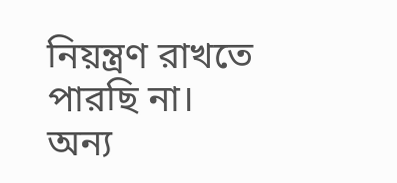নিয়ন্ত্রণ রাখতে পারছি না। অন্য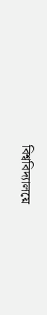বিশ্ববিদ্যালয়ে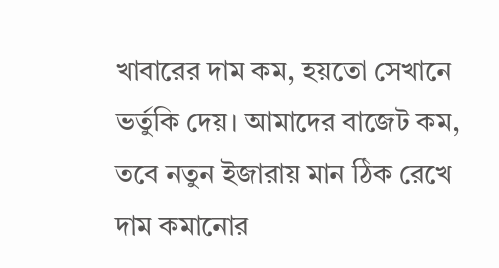খাবারের দাম কম, হয়তো সেখানে ভর্তুকি দেয়। আমাদের বাজেট কম, তবে নতুন ইজারায় মান ঠিক রেখে দাম কমানোর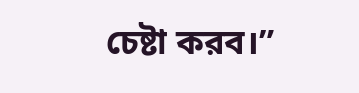চেষ্টা করব।”